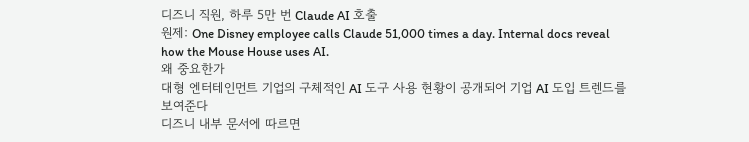디즈니 직원, 하루 5만 번 Claude AI 호출
원제: One Disney employee calls Claude 51,000 times a day. Internal docs reveal how the Mouse House uses AI.
왜 중요한가
대형 엔터테인먼트 기업의 구체적인 AI 도구 사용 현황이 공개되어 기업 AI 도입 트렌드를 보여준다
디즈니 내부 문서에 따르면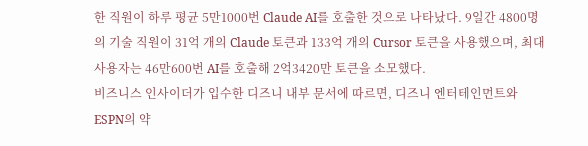한 직원이 하루 평균 5만1000번 Claude AI를 호출한 것으로 나타났다. 9일간 4800명의 기술 직원이 31억 개의 Claude 토큰과 133억 개의 Cursor 토큰을 사용했으며, 최대 사용자는 46만600번 AI를 호출해 2억3420만 토큰을 소모했다.
비즈니스 인사이더가 입수한 디즈니 내부 문서에 따르면, 디즈니 엔터테인먼트와 ESPN의 약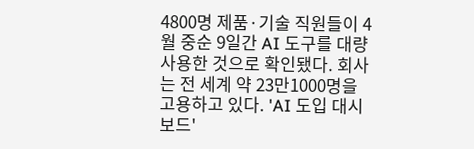4800명 제품·기술 직원들이 4월 중순 9일간 AI 도구를 대량 사용한 것으로 확인됐다. 회사는 전 세계 약 23만1000명을 고용하고 있다. 'AI 도입 대시보드'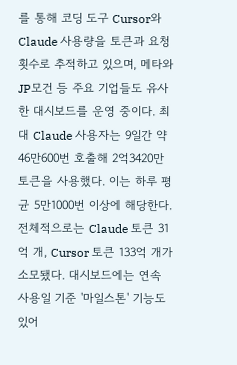를 통해 코딩 도구 Cursor와 Claude 사용량을 토큰과 요청 횟수로 추적하고 있으며, 메타와 JP모건 등 주요 기업들도 유사한 대시보드를 운영 중이다. 최대 Claude 사용자는 9일간 약 46만600번 호출해 2억3420만 토큰을 사용했다. 이는 하루 평균 5만1000번 이상에 해당한다. 전체적으로는 Claude 토큰 31억 개, Cursor 토큰 133억 개가 소모됐다. 대시보드에는 연속 사용일 기준 '마일스톤' 기능도 있어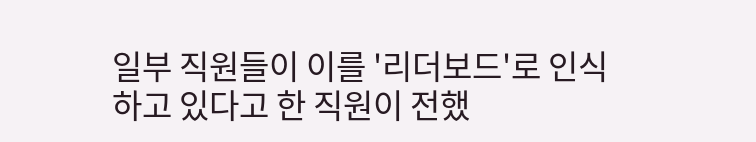일부 직원들이 이를 '리더보드'로 인식하고 있다고 한 직원이 전했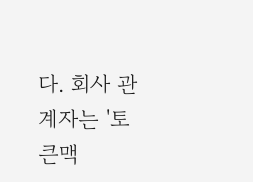다. 회사 관계자는 '토큰맥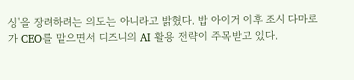싱'을 장려하려는 의도는 아니라고 밝혔다. 밥 아이거 이후 조시 다마로가 CEO를 맡으면서 디즈니의 AI 활용 전략이 주목받고 있다.